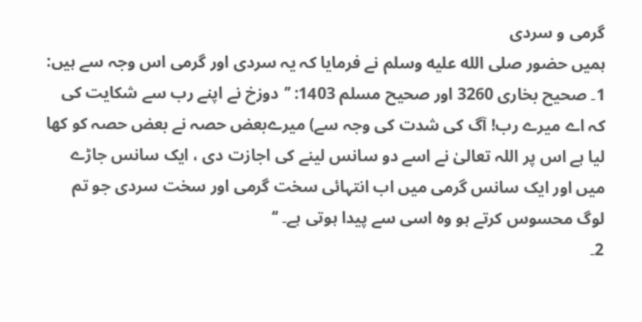گرمی و سردی
ہمیں حضور صلى الله عليه وسلم نے فرمایا کہ یہ سردی اور گرمی اس وجہ سے ہیں:
1۔ صحیح بخاری 3260 اور صحیح مسلم 1403: ’’دوزخ نے اپنے رب سے شکایت کی کہ اے میرے رب! آگ کی شدت کی وجہ سے) میرےبعض حصہ نے بعض حصہ کو کھا لیا ہے اس پر اللہ تعالیٰ نے اسے دو سانس لینے کی اجازت دی ، ایک سانس جاڑے میں اور ایک سانس گرمی میں اب انتہائی سخت گرمی اور سخت سردی جو تم لوگ محسوس کرتے ہو وہ اسی سے پیدا ہوتی ہے۔ ‘‘
2۔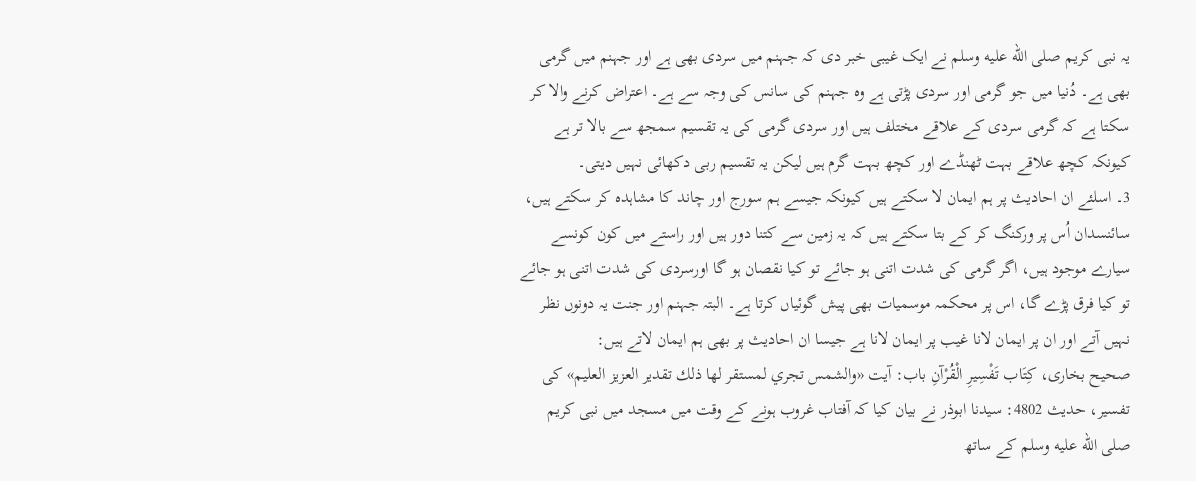یہ نبی کریم صلى الله عليه وسلم نے ایک غیبی خبر دی کہ جہنم میں سردی بھی ہے اور جہنم میں گرمی بھی ہے۔ دُنیا میں جو گرمی اور سردی پڑتی ہے وہ جہنم کی سانس کی وجہ سے ہے۔ اعتراض کرنے والا کر سکتا ہے کہ گرمی سردی کے علاقے مختلف ہیں اور سردی گرمی کی یہ تقسیم سمجھ سے بالا تر ہے کیونکہ کچھ علاقے بہت ٹھنڈے اور کچھ بہت گرم ہیں لیکن یہ تقسیم ربی دکھائی نہیں دیتی۔
3۔ اسلئے ان احادیث پر ہم ایمان لا سکتے ہیں کیونکہ جیسے ہم سورج اور چاند کا مشاہدہ کر سکتے ہیں، سائنسدان اُس پر ورکنگ کر کے بتا سکتے ہیں کہ یہ زمین سے کتنا دور ہیں اور راستے میں کون کونسے سیارے موجود ہیں، اگر گرمی کی شدت اتنی ہو جائے تو کیا نقصان ہو گا اورسردی کی شدت اتنی ہو جائے تو کیا فرق پڑے گا، اس پر محکمہ موسمیات بھی پیش گوئیاں کرتا ہے۔ البتہ جہنم اور جنت یہ دونوں نظر نہیں آتے اور ان پر ایمان لانا غیب پر ایمان لانا ہے جیسا ان احادیث پر بھی ہم ایمان لاتے ہیں:
صحيح بخاری، كِتَاب تَفْسِيرِ الْقُرْآنِ باب: آیت «والشمس تجري لمستقر لها ذلك تقدير العزيز العليم» کی تفسیر، حدیث 4802: سیدنا ابوذر نے بیان کیا کہ آفتاب غروب ہونے کے وقت میں مسجد میں نبی کریم صلى الله عليه وسلم کے ساتھ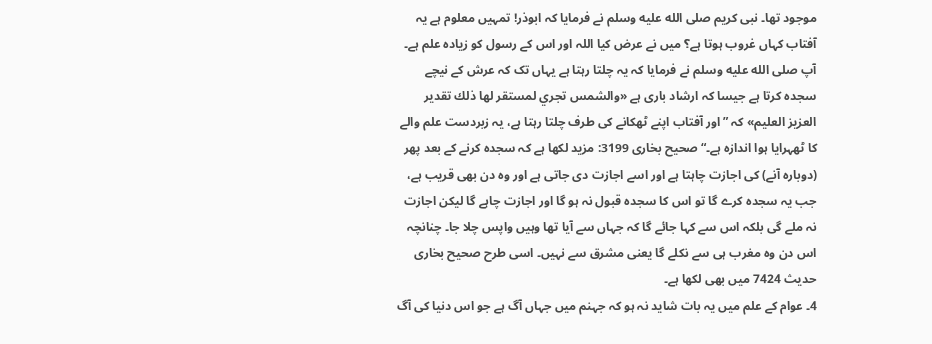موجود تھا۔ نبی کریم صلى الله عليه وسلم نے فرمایا کہ ابوذر! تمہیں معلوم ہے یہ آفتاب کہاں غروب ہوتا ہے؟ میں نے عرض کیا اللہ اور اس کے رسول کو زیادہ علم ہے۔ آپ صلى الله عليه وسلم نے فرمایا کہ یہ چلتا رہتا ہے یہاں تک کہ عرش کے نیچے سجدہ کرتا ہے جیسا کہ ارشاد باری ہے «والشمس تجري لمستقر لها ذلك تقدير العزيز العليم» کہ ”اور آفتاب اپنے ٹھکانے کی طرف چلتا رہتا ہے، یہ زبردست علم والے کا ٹھہرایا ہوا اندازہ ہے۔“ صحیح بخاری 3199: مزید لکھا ہے کہ سجدہ کرنے کے بعد پھر (دوبارہ آنے) کی اجازت چاہتا ہے اور اسے اجازت دی جاتی ہے اور وہ دن بھی قریب ہے، جب یہ سجدہ کرے گا تو اس کا سجدہ قبول نہ ہو گا اور اجازت چاہے گا لیکن اجازت نہ ملے گی بلکہ اس سے کہا جائے گا کہ جہاں سے آیا تھا وہیں واپس چلا جا۔ چنانچہ اس دن وہ مغرب ہی سے نکلے گا یعنی مشرق سے نہیں۔ اسی طرح صحیح بخاری حدیث 7424 میں بھی لکھا ہے۔
4۔ عوام کے علم میں یہ بات شاید نہ ہو کہ جہنم میں جہاں آگ ہے جو اس دنیا کی آگ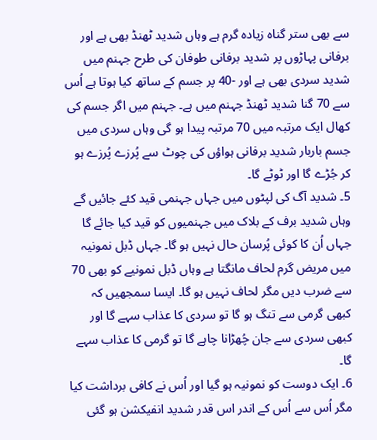سے بھی ستر گناہ زیادہ گرم ہے وہاں شدید ٹھنڈ بھی ہے اور برفانی پہاڑوں پر شدید برفانی طوفان کی طرح جہنم میں شدید سردی بھی ہے اور -40 پر جسم کے ساتھ کیا ہوتا ہے اُس سے 70 گنا شدید ٹھنڈ جہنم میں ہے۔ جہنم میں اگر جسم کی کھال ایک مرتبہ میں 70 مرتبہ پیدا ہو گی وہاں سردی میں جسم باربار شدید برفانی ہواؤں کی چوٹ سے پُرزے پُرزے ہو کر جُڑے گا اور ٹوٹے گا۔
5۔ شدید آگ کی لپٹوں میں جہاں جہنمی قید کئے جائیں گے وہاں شدید برف کے بلاک میں جہنمیوں کو قید کیا جائے گا جہاں اُن کا کوئی پُرسان حال نہیں ہو گا۔ جہاں ڈبل نمونیہ میں مریض گرم لحاف مانگتا ہے وہاں ڈبل نمونیے کو بھی 70 سے ضرب دیں مگر لحاف نہیں ہو گا۔ ایسا سمجھیں کہ کبھی گرمی سے تنگ ہو گا تو سردی کا عذاب سہے گا اور کبھی سردی سے جان چُھڑانا چاہے گا تو گرمی کا عذاب سہے گا۔
6۔ ایک دوست کو نمونیہ ہو گیا اور اُس نے کافی برداشت کیا مگر اُس سے اُس کے اندر اس قدر شدید انفیکشن ہو گئی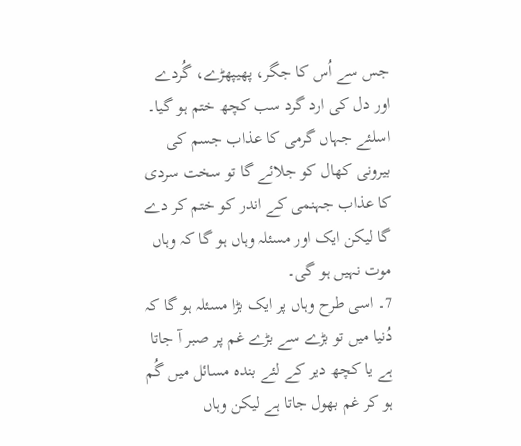جس سے اُس کا جگر، پھیپھڑے، گُردے اور دل کی ارد گرد سب کچھ ختم ہو گیا۔ اسلئے جہاں گرمی کا عذاب جسم کی بیرونی کھال کو جلائے گا تو سخت سردی کا عذاب جہنمی کے اندر کو ختم کر دے گا لیکن ایک اور مسئلہ وہاں ہو گا کہ وہاں موت نہیں ہو گی۔
7۔ اسی طرح وہاں پر ایک بڑا مسئلہ ہو گا کہ دُنیا میں تو بڑے سے بڑے غم پر صبر آ جاتا ہے یا کچھ دیر کے لئے بندہ مسائل میں گُم ہو کر غم بھول جاتا ہے لیکن وہاں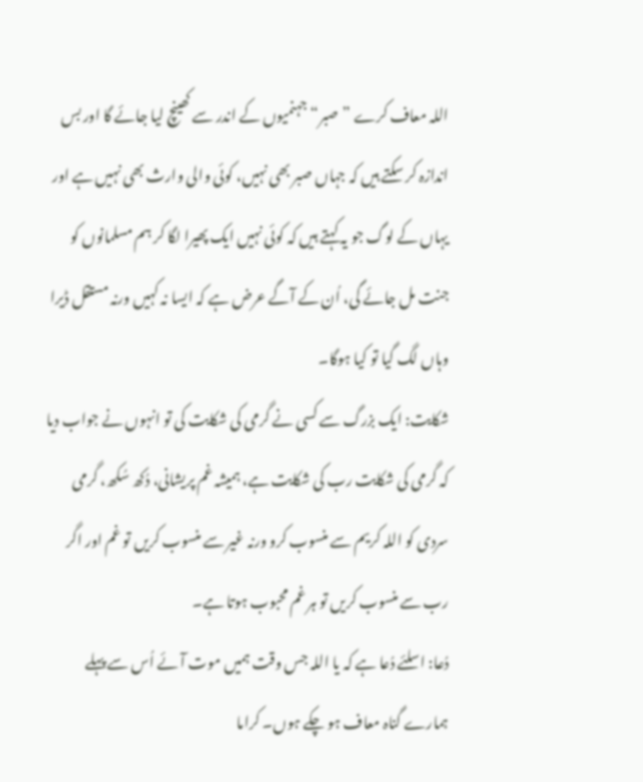اللہ معاف کرے ”صبر“ جہنمیوں کے اندر سے کھینچ لیا جائے گا اور بس اندازہ کر سکتے ہیں کہ جہاں صبر بھی نہیں، کوئی والی وارث بھی نہیں ہے اور یہاں کے لوگ جو یہ کہتے ہیں کہ کوئی نہیں ایک پھیرا لگا کر ہم مسلمانوں کو جنت مل جائے گی، اُن کے آگے عرض ہے کہ ایسا نہ کہیں ورنہ مستقل ڈیرا وہاں لگ گیا تو کیا ہوگا۔
شکایت: ایک بزرگ سے کسی نے گرمی کی شکایت کی تو انہوں نے جواب دیا کہ گرمی کی شکایت رب کی شکایت ہے، ہمیشہ غم پریشانی، دُکھ سُکھ، گرمی سردی کو اللہ کریم سے منسوب کرو ورنہ غیر سے منسوب کریں تو غم اور اگر رب سے منسوب کریں تو ہر غم محبوب ہوتا ہے۔
دُعا: اسلئے دُعا ہے کہ یا اللہ جس وقت ہمیں موت آئے اُس سے پہلے ہمارے گناہ معاف ہو چکے ہوں۔ کراما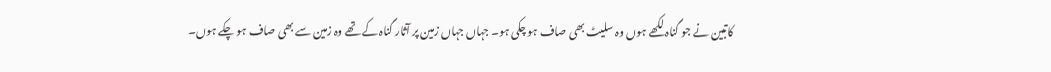کاتبین نے جو گناہ لکھے ہوں وہ سلیٹ بھی صاف ہو چکی ہو۔ جہاں جہاں زمین پر آثار گناہ کے تھے وہ زمین سے بھی صاف ہو چکے ہوں۔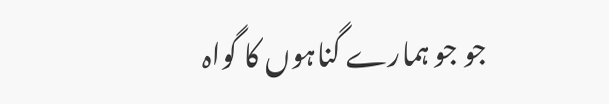جو جو ہمارے گناہوں کا گواہ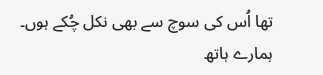تھا اُس کی سوچ سے بھی نکل چُکے ہوں۔ ہمارے ہاتھ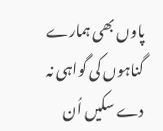پاوں بھی ہمارے گناہوں کی گواہی نہ دے سکیں اُن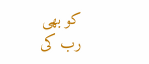کو بھی رب کی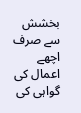بخشش سے صرف اچھے اعمال کی گواہی کی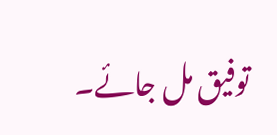توفیق مل جائے۔